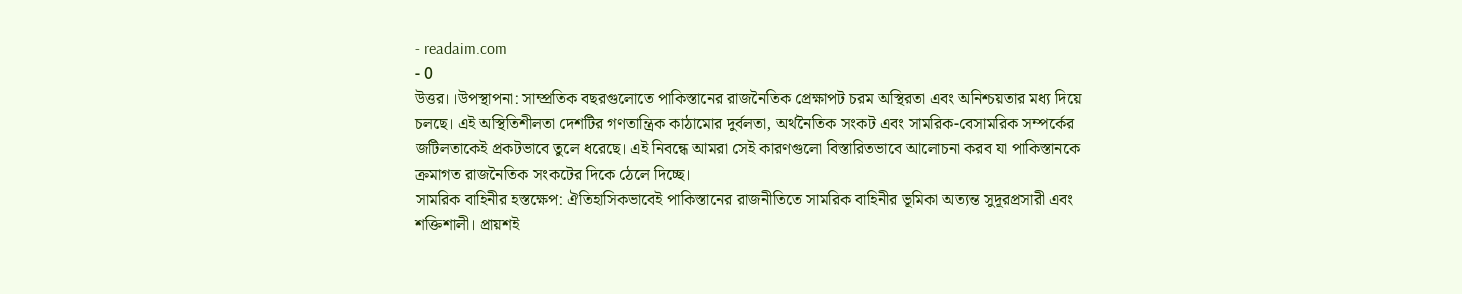- readaim.com
- 0
উত্তর।।উপস্থাপনা: সাম্প্রতিক বছরগুলোতে পাকিস্তানের রাজনৈতিক প্রেক্ষাপট চরম অস্থিরতা এবং অনিশ্চয়তার মধ্য দিয়ে চলছে। এই অস্থিতিশীলতা দেশটির গণতান্ত্রিক কাঠামোর দুর্বলতা, অর্থনৈতিক সংকট এবং সামরিক-বেসামরিক সম্পর্কের জটিলতাকেই প্রকটভাবে তুলে ধরেছে। এই নিবন্ধে আমরা সেই কারণগুলো বিস্তারিতভাবে আলোচনা করব যা পাকিস্তানকে ক্রমাগত রাজনৈতিক সংকটের দিকে ঠেলে দিচ্ছে।
সামরিক বাহিনীর হস্তক্ষেপ: ঐতিহাসিকভাবেই পাকিস্তানের রাজনীতিতে সামরিক বাহিনীর ভূমিকা অত্যন্ত সুদূরপ্রসারী এবং শক্তিশালী। প্রায়শই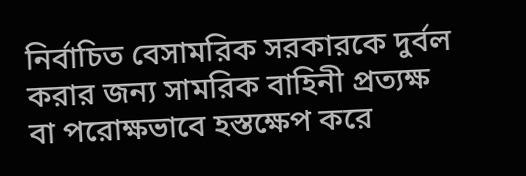নির্বাচিত বেসামরিক সরকারকে দুর্বল করার জন্য সামরিক বাহিনী প্রত্যক্ষ বা পরোক্ষভাবে হস্তক্ষেপ করে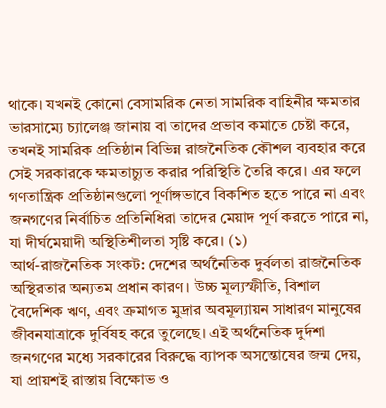থাকে। যখনই কোনো বেসামরিক নেতা সামরিক বাহিনীর ক্ষমতার ভারসাম্যে চ্যালেঞ্জ জানায় বা তাদের প্রভাব কমাতে চেষ্টা করে, তখনই সামরিক প্রতিষ্ঠান বিভিন্ন রাজনৈতিক কৌশল ব্যবহার করে সেই সরকারকে ক্ষমতাচ্যুত করার পরিস্থিতি তৈরি করে। এর ফলে গণতান্ত্রিক প্রতিষ্ঠানগুলো পূর্ণাঙ্গভাবে বিকশিত হতে পারে না এবং জনগণের নির্বাচিত প্রতিনিধিরা তাদের মেয়াদ পূর্ণ করতে পারে না, যা দীর্ঘমেয়াদী অস্থিতিশীলতা সৃষ্টি করে। (১)
আর্থ-রাজনৈতিক সংকট: দেশের অর্থনৈতিক দুর্বলতা রাজনৈতিক অস্থিরতার অন্যতম প্রধান কারণ। উচ্চ মূল্যস্ফীতি, বিশাল বৈদেশিক ঋণ, এবং ক্রমাগত মুদ্রার অবমূল্যায়ন সাধারণ মানুষের জীবনযাত্রাকে দুর্বিষহ করে তুলেছে। এই অর্থনৈতিক দুর্দশা জনগণের মধ্যে সরকারের বিরুদ্ধে ব্যাপক অসন্তোষের জন্ম দেয়, যা প্রায়শই রাস্তায় বিক্ষোভ ও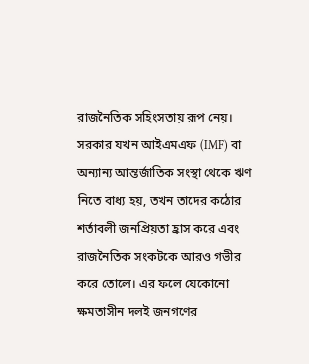রাজনৈতিক সহিংসতায় রূপ নেয়। সরকার যখন আইএমএফ (IMF) বা অন্যান্য আন্তর্জাতিক সংস্থা থেকে ঋণ নিতে বাধ্য হয়, তখন তাদের কঠোর শর্তাবলী জনপ্রিয়তা হ্রাস করে এবং রাজনৈতিক সংকটকে আরও গভীর করে তোলে। এর ফলে যেকোনো ক্ষমতাসীন দলই জনগণের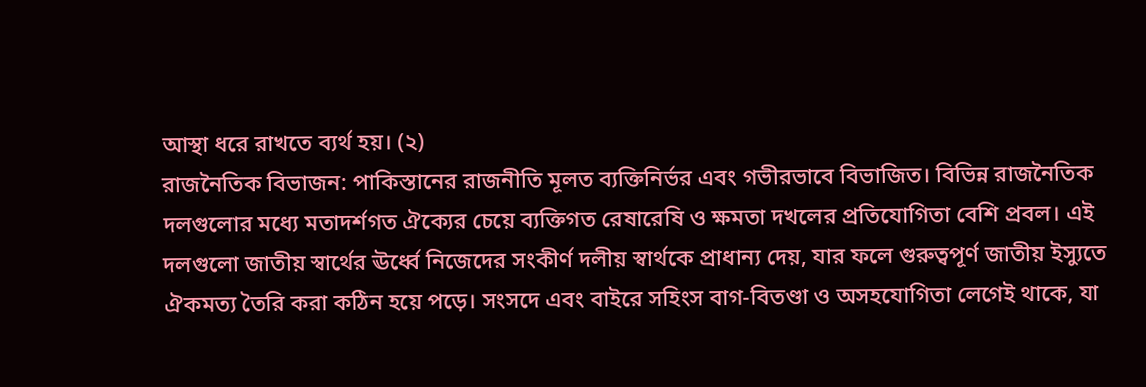আস্থা ধরে রাখতে ব্যর্থ হয়। (২)
রাজনৈতিক বিভাজন: পাকিস্তানের রাজনীতি মূলত ব্যক্তিনির্ভর এবং গভীরভাবে বিভাজিত। বিভিন্ন রাজনৈতিক দলগুলোর মধ্যে মতাদর্শগত ঐক্যের চেয়ে ব্যক্তিগত রেষারেষি ও ক্ষমতা দখলের প্রতিযোগিতা বেশি প্রবল। এই দলগুলো জাতীয় স্বার্থের ঊর্ধ্বে নিজেদের সংকীর্ণ দলীয় স্বার্থকে প্রাধান্য দেয়, যার ফলে গুরুত্বপূর্ণ জাতীয় ইস্যুতে ঐকমত্য তৈরি করা কঠিন হয়ে পড়ে। সংসদে এবং বাইরে সহিংস বাগ-বিতণ্ডা ও অসহযোগিতা লেগেই থাকে, যা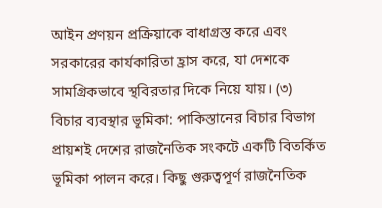আইন প্রণয়ন প্রক্রিয়াকে বাধাগ্রস্ত করে এবং সরকারের কার্যকারিতা হ্রাস করে, যা দেশকে সামগ্রিকভাবে স্থবিরতার দিকে নিয়ে যায়। (৩)
বিচার ব্যবস্থার ভূমিকা: পাকিস্তানের বিচার বিভাগ প্রায়শই দেশের রাজনৈতিক সংকটে একটি বিতর্কিত ভূমিকা পালন করে। কিছু গুরুত্বপূর্ণ রাজনৈতিক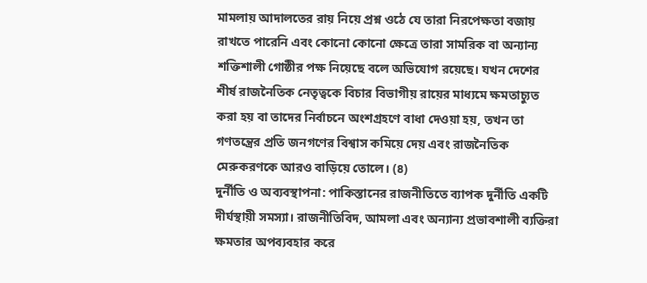মামলায় আদালতের রায় নিয়ে প্রশ্ন ওঠে যে তারা নিরপেক্ষতা বজায় রাখতে পারেনি এবং কোনো কোনো ক্ষেত্রে তারা সামরিক বা অন্যান্য শক্তিশালী গোষ্ঠীর পক্ষ নিয়েছে বলে অভিযোগ রয়েছে। যখন দেশের শীর্ষ রাজনৈতিক নেতৃত্বকে বিচার বিভাগীয় রায়ের মাধ্যমে ক্ষমতাচ্যুত করা হয় বা তাদের নির্বাচনে অংশগ্রহণে বাধা দেওয়া হয়, তখন তা গণতন্ত্রের প্রতি জনগণের বিশ্বাস কমিয়ে দেয় এবং রাজনৈতিক মেরুকরণকে আরও বাড়িয়ে তোলে। (৪)
দুর্নীতি ও অব্যবস্থাপনা: পাকিস্তানের রাজনীতিতে ব্যাপক দুর্নীতি একটি দীর্ঘস্থায়ী সমস্যা। রাজনীতিবিদ, আমলা এবং অন্যান্য প্রভাবশালী ব্যক্তিরা ক্ষমতার অপব্যবহার করে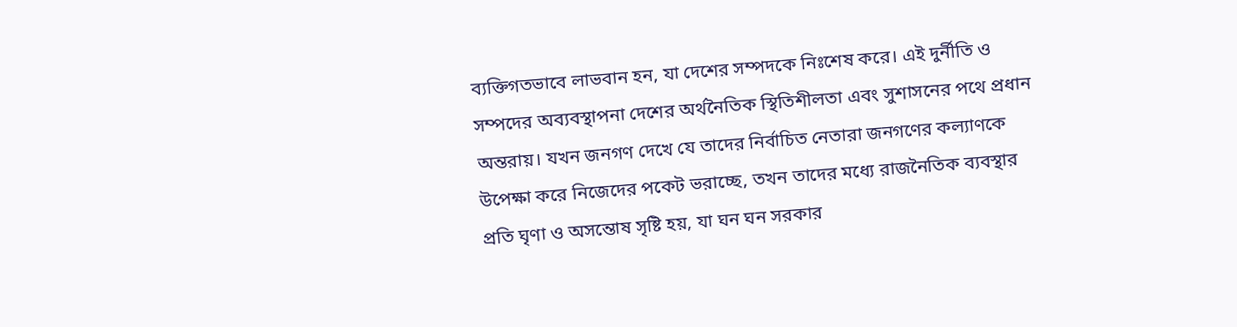ব্যক্তিগতভাবে লাভবান হন, যা দেশের সম্পদকে নিঃশেষ করে। এই দুর্নীতি ও সম্পদের অব্যবস্থাপনা দেশের অর্থনৈতিক স্থিতিশীলতা এবং সুশাসনের পথে প্রধান অন্তরায়। যখন জনগণ দেখে যে তাদের নির্বাচিত নেতারা জনগণের কল্যাণকে উপেক্ষা করে নিজেদের পকেট ভরাচ্ছে, তখন তাদের মধ্যে রাজনৈতিক ব্যবস্থার প্রতি ঘৃণা ও অসন্তোষ সৃষ্টি হয়, যা ঘন ঘন সরকার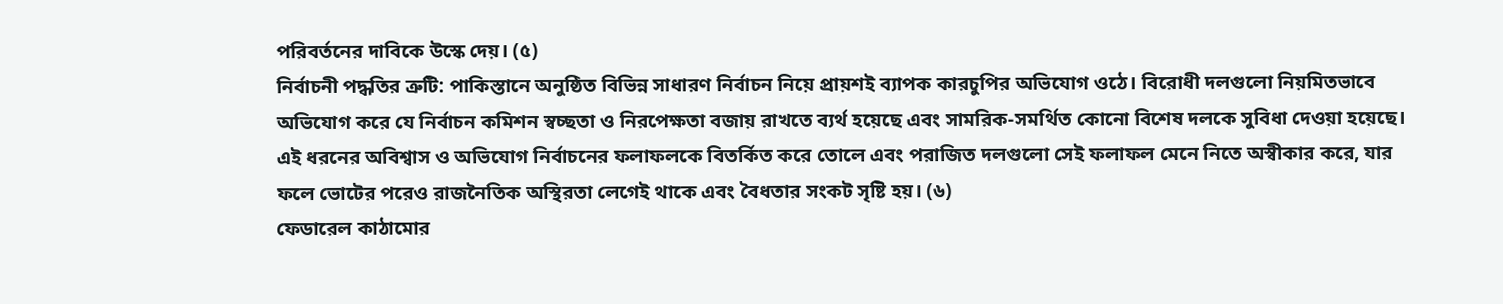পরিবর্তনের দাবিকে উস্কে দেয়। (৫)
নির্বাচনী পদ্ধতির ত্রুটি: পাকিস্তানে অনুষ্ঠিত বিভিন্ন সাধারণ নির্বাচন নিয়ে প্রায়শই ব্যাপক কারচুপির অভিযোগ ওঠে। বিরোধী দলগুলো নিয়মিতভাবে অভিযোগ করে যে নির্বাচন কমিশন স্বচ্ছতা ও নিরপেক্ষতা বজায় রাখতে ব্যর্থ হয়েছে এবং সামরিক-সমর্থিত কোনো বিশেষ দলকে সুবিধা দেওয়া হয়েছে। এই ধরনের অবিশ্বাস ও অভিযোগ নির্বাচনের ফলাফলকে বিতর্কিত করে তোলে এবং পরাজিত দলগুলো সেই ফলাফল মেনে নিতে অস্বীকার করে, যার ফলে ভোটের পরেও রাজনৈতিক অস্থিরতা লেগেই থাকে এবং বৈধতার সংকট সৃষ্টি হয়। (৬)
ফেডারেল কাঠামোর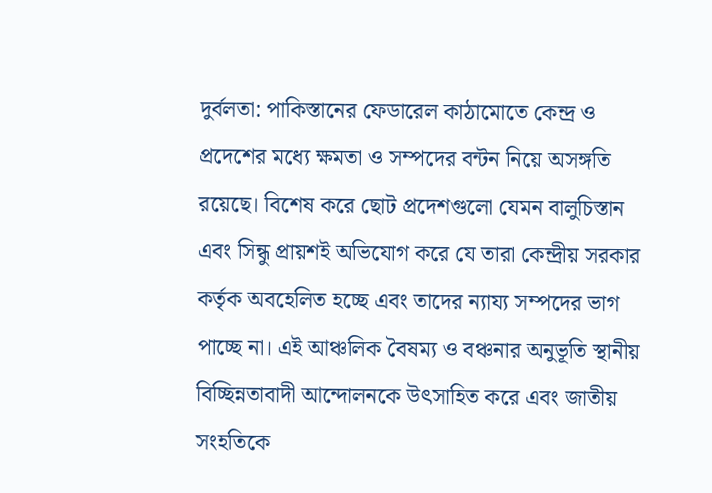দুর্বলতা: পাকিস্তানের ফেডারেল কাঠামোতে কেন্দ্র ও প্রদেশের মধ্যে ক্ষমতা ও সম্পদের বন্টন নিয়ে অসঙ্গতি রয়েছে। বিশেষ করে ছোট প্রদেশগুলো যেমন বালুচিস্তান এবং সিন্ধু প্রায়শই অভিযোগ করে যে তারা কেন্দ্রীয় সরকার কর্তৃক অবহেলিত হচ্ছে এবং তাদের ন্যায্য সম্পদের ভাগ পাচ্ছে না। এই আঞ্চলিক বৈষম্য ও বঞ্চনার অনুভূতি স্থানীয় বিচ্ছিন্নতাবাদী আন্দোলনকে উৎসাহিত করে এবং জাতীয় সংহতিকে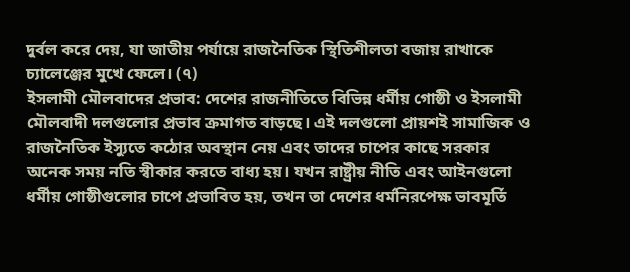দুর্বল করে দেয়, যা জাতীয় পর্যায়ে রাজনৈতিক স্থিতিশীলতা বজায় রাখাকে চ্যালেঞ্জের মুখে ফেলে। (৭)
ইসলামী মৌলবাদের প্রভাব: দেশের রাজনীতিতে বিভিন্ন ধর্মীয় গোষ্ঠী ও ইসলামী মৌলবাদী দলগুলোর প্রভাব ক্রমাগত বাড়ছে। এই দলগুলো প্রায়শই সামাজিক ও রাজনৈতিক ইস্যুতে কঠোর অবস্থান নেয় এবং তাদের চাপের কাছে সরকার অনেক সময় নতি স্বীকার করতে বাধ্য হয়। যখন রাষ্ট্রীয় নীতি এবং আইনগুলো ধর্মীয় গোষ্ঠীগুলোর চাপে প্রভাবিত হয়, তখন তা দেশের ধর্মনিরপেক্ষ ভাবমূর্তি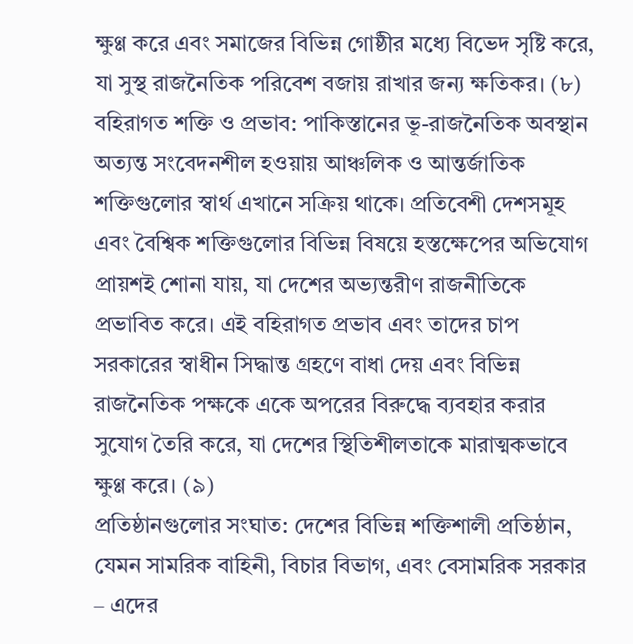ক্ষুণ্ণ করে এবং সমাজের বিভিন্ন গোষ্ঠীর মধ্যে বিভেদ সৃষ্টি করে, যা সুস্থ রাজনৈতিক পরিবেশ বজায় রাখার জন্য ক্ষতিকর। (৮)
বহিরাগত শক্তি ও প্রভাব: পাকিস্তানের ভূ-রাজনৈতিক অবস্থান অত্যন্ত সংবেদনশীল হওয়ায় আঞ্চলিক ও আন্তর্জাতিক শক্তিগুলোর স্বার্থ এখানে সক্রিয় থাকে। প্রতিবেশী দেশসমূহ এবং বৈশ্বিক শক্তিগুলোর বিভিন্ন বিষয়ে হস্তক্ষেপের অভিযোগ প্রায়শই শোনা যায়, যা দেশের অভ্যন্তরীণ রাজনীতিকে প্রভাবিত করে। এই বহিরাগত প্রভাব এবং তাদের চাপ সরকারের স্বাধীন সিদ্ধান্ত গ্রহণে বাধা দেয় এবং বিভিন্ন রাজনৈতিক পক্ষকে একে অপরের বিরুদ্ধে ব্যবহার করার সুযোগ তৈরি করে, যা দেশের স্থিতিশীলতাকে মারাত্মকভাবে ক্ষুণ্ণ করে। (৯)
প্রতিষ্ঠানগুলোর সংঘাত: দেশের বিভিন্ন শক্তিশালী প্রতিষ্ঠান, যেমন সামরিক বাহিনী, বিচার বিভাগ, এবং বেসামরিক সরকার – এদের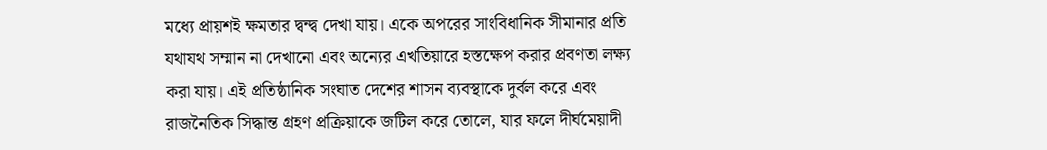মধ্যে প্রায়শই ক্ষমতার দ্বন্দ্ব দেখা যায়। একে অপরের সাংবিধানিক সীমানার প্রতি যথাযথ সম্মান না দেখানো এবং অন্যের এখতিয়ারে হস্তক্ষেপ করার প্রবণতা লক্ষ্য করা যায়। এই প্রতিষ্ঠানিক সংঘাত দেশের শাসন ব্যবস্থাকে দুর্বল করে এবং রাজনৈতিক সিদ্ধান্ত গ্রহণ প্রক্রিয়াকে জটিল করে তোলে, যার ফলে দীর্ঘমেয়াদী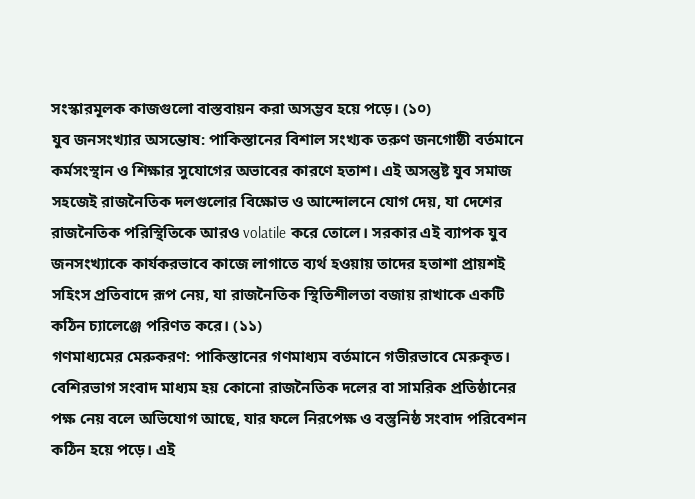সংস্কারমূলক কাজগুলো বাস্তবায়ন করা অসম্ভব হয়ে পড়ে। (১০)
যুব জনসংখ্যার অসন্তোষ: পাকিস্তানের বিশাল সংখ্যক তরুণ জনগোষ্ঠী বর্তমানে কর্মসংস্থান ও শিক্ষার সুযোগের অভাবের কারণে হতাশ। এই অসন্তুষ্ট যুব সমাজ সহজেই রাজনৈতিক দলগুলোর বিক্ষোভ ও আন্দোলনে যোগ দেয়, যা দেশের রাজনৈতিক পরিস্থিতিকে আরও volatile করে তোলে। সরকার এই ব্যাপক যুব জনসংখ্যাকে কার্যকরভাবে কাজে লাগাতে ব্যর্থ হওয়ায় তাদের হতাশা প্রায়শই সহিংস প্রতিবাদে রূপ নেয়, যা রাজনৈতিক স্থিতিশীলতা বজায় রাখাকে একটি কঠিন চ্যালেঞ্জে পরিণত করে। (১১)
গণমাধ্যমের মেরুকরণ: পাকিস্তানের গণমাধ্যম বর্তমানে গভীরভাবে মেরুকৃত। বেশিরভাগ সংবাদ মাধ্যম হয় কোনো রাজনৈতিক দলের বা সামরিক প্রতিষ্ঠানের পক্ষ নেয় বলে অভিযোগ আছে, যার ফলে নিরপেক্ষ ও বস্তুনিষ্ঠ সংবাদ পরিবেশন কঠিন হয়ে পড়ে। এই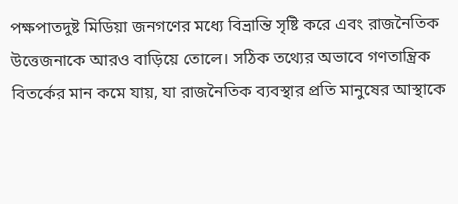পক্ষপাতদুষ্ট মিডিয়া জনগণের মধ্যে বিভ্রান্তি সৃষ্টি করে এবং রাজনৈতিক উত্তেজনাকে আরও বাড়িয়ে তোলে। সঠিক তথ্যের অভাবে গণতান্ত্রিক বিতর্কের মান কমে যায়, যা রাজনৈতিক ব্যবস্থার প্রতি মানুষের আস্থাকে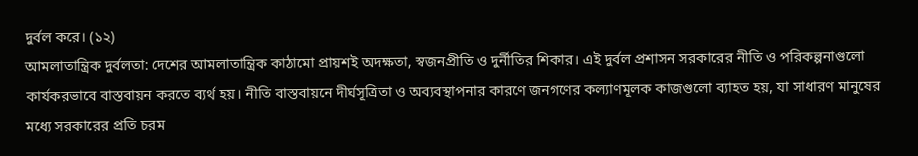দুর্বল করে। (১২)
আমলাতান্ত্রিক দুর্বলতা: দেশের আমলাতান্ত্রিক কাঠামো প্রায়শই অদক্ষতা, স্বজনপ্রীতি ও দুর্নীতির শিকার। এই দুর্বল প্রশাসন সরকারের নীতি ও পরিকল্পনাগুলো কার্যকরভাবে বাস্তবায়ন করতে ব্যর্থ হয়। নীতি বাস্তবায়নে দীর্ঘসূত্রিতা ও অব্যবস্থাপনার কারণে জনগণের কল্যাণমূলক কাজগুলো ব্যাহত হয়, যা সাধারণ মানুষের মধ্যে সরকারের প্রতি চরম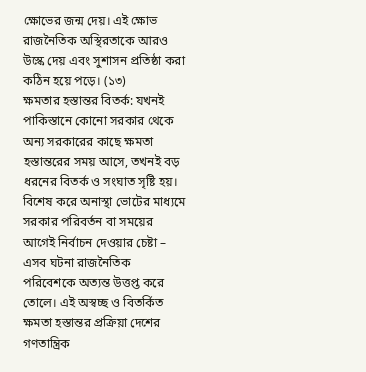ক্ষোভের জন্ম দেয়। এই ক্ষোভ রাজনৈতিক অস্থিরতাকে আরও উস্কে দেয় এবং সুশাসন প্রতিষ্ঠা করা কঠিন হয়ে পড়ে। (১৩)
ক্ষমতার হস্তান্তর বিতর্ক: যখনই পাকিস্তানে কোনো সরকার থেকে অন্য সরকারের কাছে ক্ষমতা হস্তান্তরের সময় আসে, তখনই বড় ধরনের বিতর্ক ও সংঘাত সৃষ্টি হয়। বিশেষ করে অনাস্থা ভোটের মাধ্যমে সরকার পরিবর্তন বা সময়ের আগেই নির্বাচন দেওয়ার চেষ্টা – এসব ঘটনা রাজনৈতিক পরিবেশকে অত্যন্ত উত্তপ্ত করে তোলে। এই অস্বচ্ছ ও বিতর্কিত ক্ষমতা হস্তান্তর প্রক্রিয়া দেশের গণতান্ত্রিক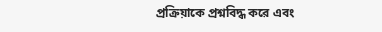প্রক্রিয়াকে প্রশ্নবিদ্ধ করে এবং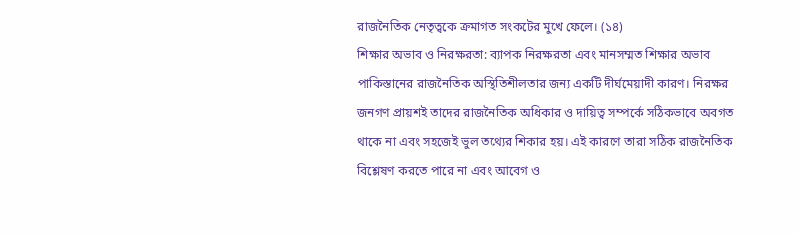রাজনৈতিক নেতৃত্বকে ক্রমাগত সংকটের মুখে ফেলে। (১৪)
শিক্ষার অভাব ও নিরক্ষরতা: ব্যাপক নিরক্ষরতা এবং মানসম্মত শিক্ষার অভাব পাকিস্তানের রাজনৈতিক অস্থিতিশীলতার জন্য একটি দীর্ঘমেয়াদী কারণ। নিরক্ষর জনগণ প্রায়শই তাদের রাজনৈতিক অধিকার ও দায়িত্ব সম্পর্কে সঠিকভাবে অবগত থাকে না এবং সহজেই ভুল তথ্যের শিকার হয়। এই কারণে তারা সঠিক রাজনৈতিক বিশ্লেষণ করতে পারে না এবং আবেগ ও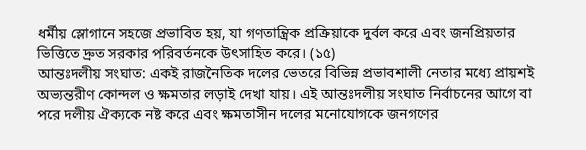ধর্মীয় স্লোগানে সহজে প্রভাবিত হয়, যা গণতান্ত্রিক প্রক্রিয়াকে দুর্বল করে এবং জনপ্রিয়তার ভিত্তিতে দ্রুত সরকার পরিবর্তনকে উৎসাহিত করে। (১৫)
আন্তঃদলীয় সংঘাত: একই রাজনৈতিক দলের ভেতরে বিভিন্ন প্রভাবশালী নেতার মধ্যে প্রায়শই অভ্যন্তরীণ কোন্দল ও ক্ষমতার লড়াই দেখা যায়। এই আন্তঃদলীয় সংঘাত নির্বাচনের আগে বা পরে দলীয় ঐক্যকে নষ্ট করে এবং ক্ষমতাসীন দলের মনোযোগকে জনগণের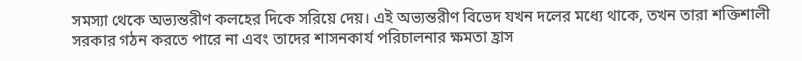সমস্যা থেকে অভ্যন্তরীণ কলহের দিকে সরিয়ে দেয়। এই অভ্যন্তরীণ বিভেদ যখন দলের মধ্যে থাকে, তখন তারা শক্তিশালী সরকার গঠন করতে পারে না এবং তাদের শাসনকার্য পরিচালনার ক্ষমতা হ্রাস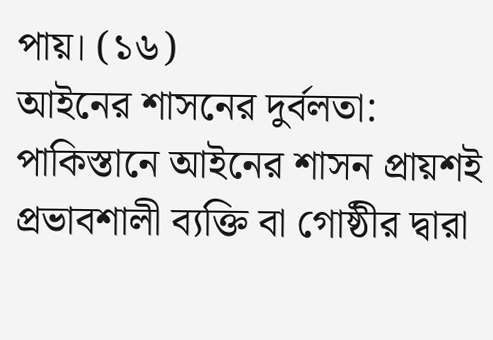পায়। (১৬)
আইনের শাসনের দুর্বলতা: পাকিস্তানে আইনের শাসন প্রায়শই প্রভাবশালী ব্যক্তি বা গোষ্ঠীর দ্বারা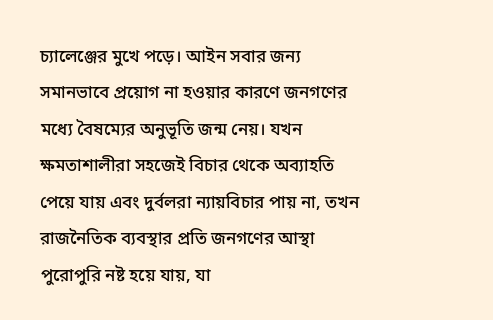চ্যালেঞ্জের মুখে পড়ে। আইন সবার জন্য সমানভাবে প্রয়োগ না হওয়ার কারণে জনগণের মধ্যে বৈষম্যের অনুভূতি জন্ম নেয়। যখন ক্ষমতাশালীরা সহজেই বিচার থেকে অব্যাহতি পেয়ে যায় এবং দুর্বলরা ন্যায়বিচার পায় না, তখন রাজনৈতিক ব্যবস্থার প্রতি জনগণের আস্থা পুরোপুরি নষ্ট হয়ে যায়, যা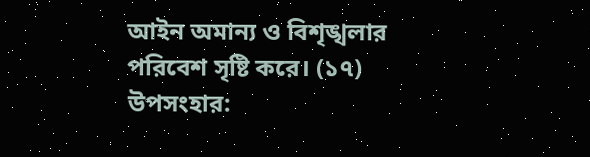আইন অমান্য ও বিশৃঙ্খলার পরিবেশ সৃষ্টি করে। (১৭)
উপসংহার: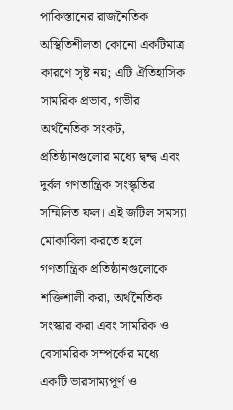পাকিস্তানের রাজনৈতিক অস্থিতিশীলতা কোনো একটিমাত্র কারণে সৃষ্ট নয়; এটি ঐতিহাসিক সামরিক প্রভাব, গভীর অর্থনৈতিক সংকট, প্রতিষ্ঠানগুলোর মধ্যে দ্বন্দ্ব এবং দুর্বল গণতান্ত্রিক সংস্কৃতির সম্মিলিত ফল। এই জটিল সমস্যা মোকাবিলা করতে হলে গণতান্ত্রিক প্রতিষ্ঠানগুলোকে শক্তিশালী করা, অর্থনৈতিক সংস্কার করা এবং সামরিক ও বেসামরিক সম্পর্কের মধ্যে একটি ভারসাম্যপূর্ণ ও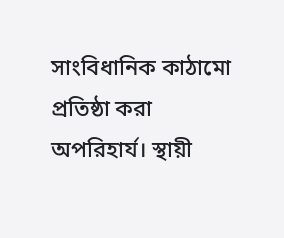সাংবিধানিক কাঠামো প্রতিষ্ঠা করা অপরিহার্য। স্থায়ী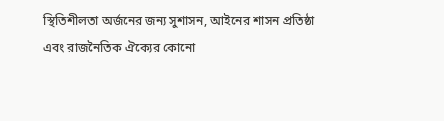স্থিতিশীলতা অর্জনের জন্য সুশাসন, আইনের শাসন প্রতিষ্ঠা এবং রাজনৈতিক ঐক্যের কোনো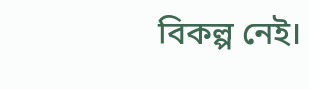বিকল্প নেই।